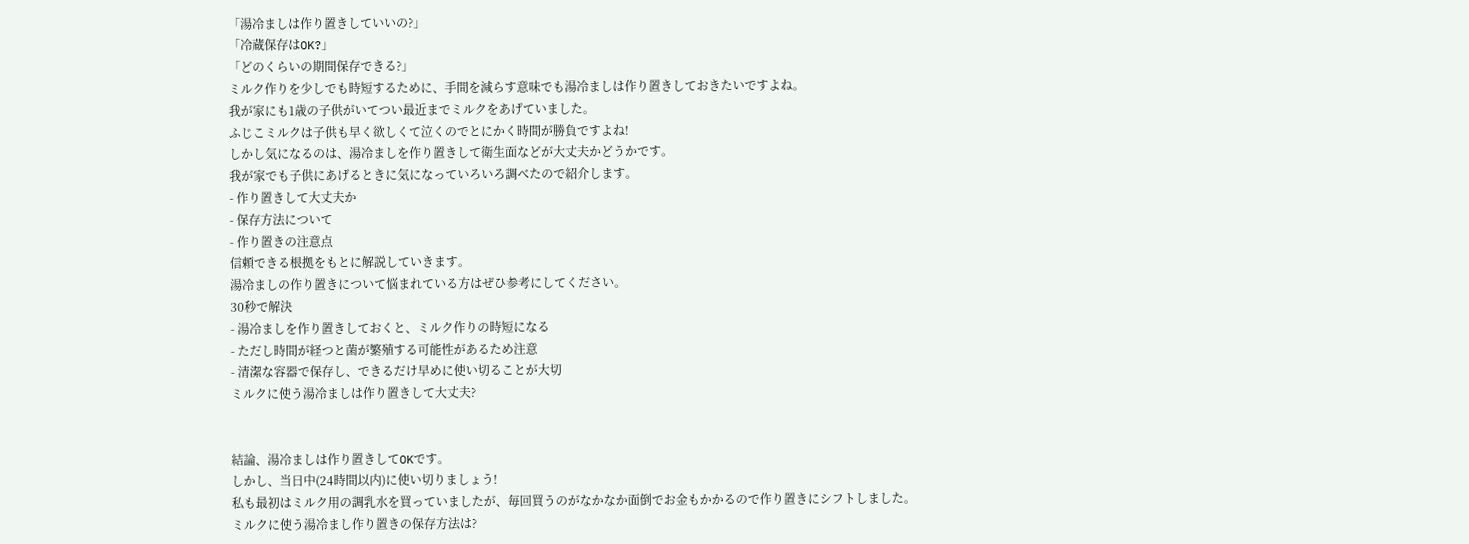「湯冷ましは作り置きしていいの?」
「冷蔵保存はOK?」
「どのくらいの期間保存できる?」
ミルク作りを少しでも時短するために、手間を減らす意味でも湯冷ましは作り置きしておきたいですよね。
我が家にも1歳の子供がいてつい最近までミルクをあげていました。
ふじこミルクは子供も早く欲しくて泣くのでとにかく時間が勝負ですよね!
しかし気になるのは、湯冷ましを作り置きして衛生面などが大丈夫かどうかです。
我が家でも子供にあげるときに気になっていろいろ調べたので紹介します。
- 作り置きして大丈夫か
- 保存方法について
- 作り置きの注意点
信頼できる根拠をもとに解説していきます。
湯冷ましの作り置きについて悩まれている方はぜひ参考にしてください。
30秒で解決
- 湯冷ましを作り置きしておくと、ミルク作りの時短になる
- ただし時間が経つと菌が繁殖する可能性があるため注意
- 清潔な容器で保存し、できるだけ早めに使い切ることが大切
ミルクに使う湯冷ましは作り置きして大丈夫?


結論、湯冷ましは作り置きしてOKです。
しかし、当日中(24時間以内)に使い切りましょう!
私も最初はミルク用の調乳水を買っていましたが、毎回買うのがなかなか面倒でお金もかかるので作り置きにシフトしました。
ミルクに使う湯冷まし作り置きの保存方法は?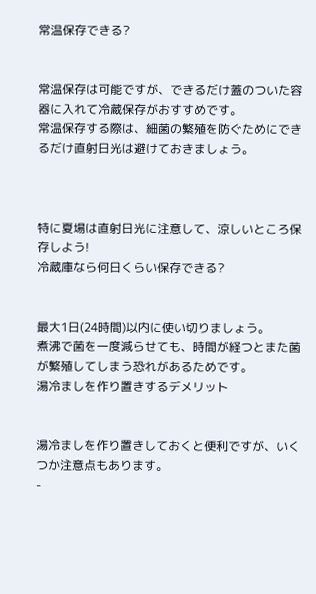常温保存できる?


常温保存は可能ですが、できるだけ蓋のついた容器に入れて冷蔵保存がおすすめです。
常温保存する際は、細菌の繁殖を防ぐためにできるだけ直射日光は避けておきましょう。



特に夏場は直射日光に注意して、涼しいところ保存しよう!
冷蔵庫なら何日くらい保存できる?


最大1日(24時間)以内に使い切りましょう。
煮沸で菌を一度減らせても、時間が経つとまた菌が繁殖してしまう恐れがあるためです。
湯冷ましを作り置きするデメリット


湯冷ましを作り置きしておくと便利ですが、いくつか注意点もあります。
-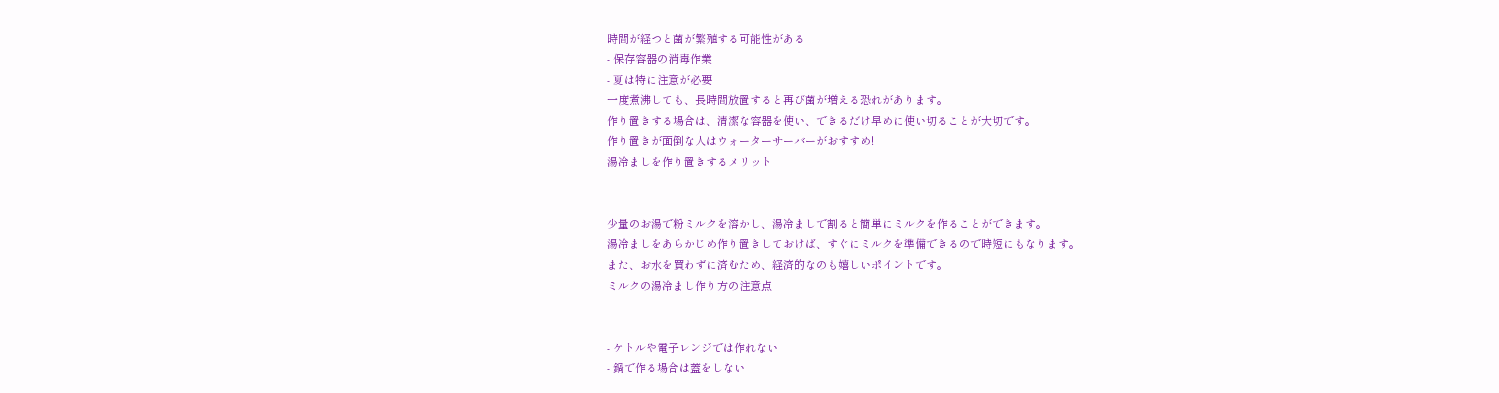時間が経つと菌が繁殖する可能性がある
- 保存容器の消毒作業
- 夏は特に注意が必要
一度煮沸しても、長時間放置すると再び菌が増える恐れがあります。
作り置きする場合は、清潔な容器を使い、できるだけ早めに使い切ることが大切です。
作り置きが面倒な人はウォーターサーバーがおすすめ!
湯冷ましを作り置きするメリット


少量のお湯で粉ミルクを溶かし、湯冷ましで割ると簡単にミルクを作ることができます。
湯冷ましをあらかじめ作り置きしておけば、すぐにミルクを準備できるので時短にもなります。
また、お水を買わずに済むため、経済的なのも嬉しいポイントです。
ミルクの湯冷まし作り方の注意点


- ケトルや電子レンジでは作れない
- 鍋で作る場合は蓋をしない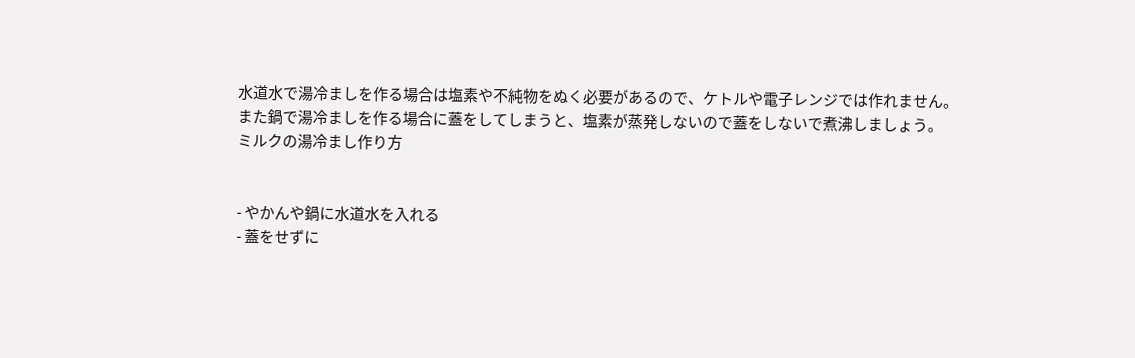水道水で湯冷ましを作る場合は塩素や不純物をぬく必要があるので、ケトルや電子レンジでは作れません。
また鍋で湯冷ましを作る場合に蓋をしてしまうと、塩素が蒸発しないので蓋をしないで煮沸しましょう。
ミルクの湯冷まし作り方


- やかんや鍋に水道水を入れる
- 蓋をせずに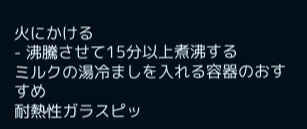火にかける
- 沸騰させて15分以上煮沸する
ミルクの湯冷ましを入れる容器のおすすめ
耐熱性ガラスピッ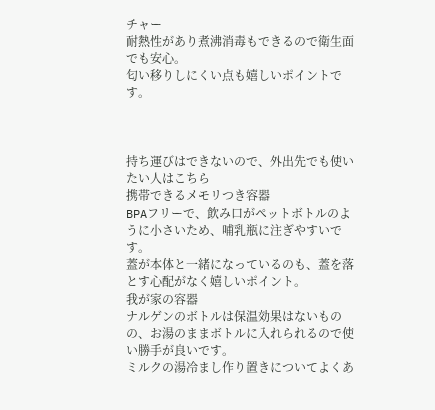チャー
耐熱性があり煮沸消毒もできるので衛生面でも安心。
匂い移りしにくい点も嬉しいポイントです。



持ち運びはできないので、外出先でも使いたい人はこちら
携帯できるメモリつき容器
BPAフリーで、飲み口がペットボトルのように小さいため、哺乳瓶に注ぎやすいです。
蓋が本体と一緒になっているのも、蓋を落とす心配がなく嬉しいポイント。
我が家の容器
ナルゲンのボトルは保温効果はないものの、お湯のままボトルに入れられるので使い勝手が良いです。
ミルクの湯冷まし作り置きについてよくあ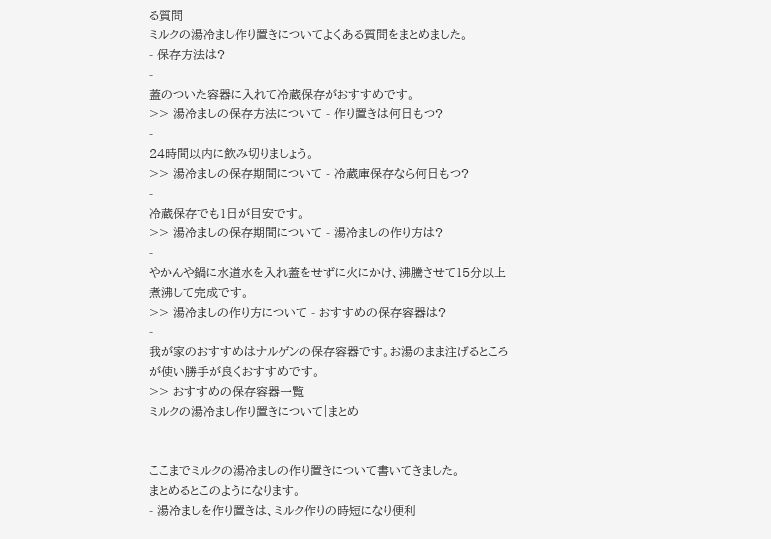る質問
ミルクの湯冷まし作り置きについてよくある質問をまとめました。
- 保存方法は?
-
蓋のついた容器に入れて冷蔵保存がおすすめです。
>> 湯冷ましの保存方法について - 作り置きは何日もつ?
-
24時間以内に飲み切りましょう。
>> 湯冷ましの保存期間について - 冷蔵庫保存なら何日もつ?
-
冷蔵保存でも1日が目安です。
>> 湯冷ましの保存期間について - 湯冷ましの作り方は?
-
やかんや鍋に水道水を入れ蓋をせずに火にかけ、沸騰させて15分以上煮沸して完成です。
>> 湯冷ましの作り方について - おすすめの保存容器は?
-
我が家のおすすめはナルゲンの保存容器です。お湯のまま注げるところが使い勝手が良くおすすめです。
>> おすすめの保存容器一覧
ミルクの湯冷まし作り置きについて|まとめ


ここまでミルクの湯冷ましの作り置きについて書いてきました。
まとめるとこのようになります。
- 湯冷ましを作り置きは、ミルク作りの時短になり便利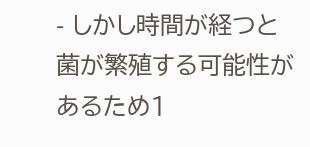- しかし時間が経つと菌が繁殖する可能性があるため1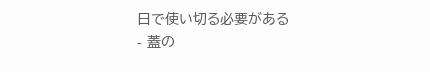日で使い切る必要がある
- 蓋の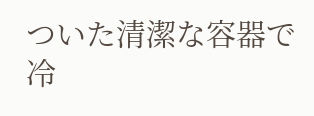ついた清潔な容器で冷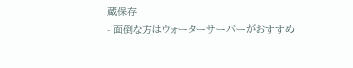蔵保存
- 面倒な方はウォーターサーバーがおすすめ